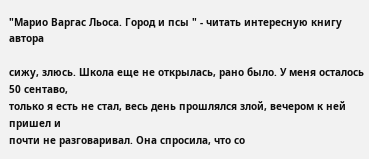"Марио Варгас Льоса. Город и псы " - читать интересную книгу автора

сижу, злюсь. Школа еще не открылась, рано было. У меня осталось 50 сентаво,
только я есть не стал, весь день прошлялся злой, вечером к ней пришел и
почти не разговаривал. Она спросила, что со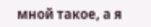мной такое, а я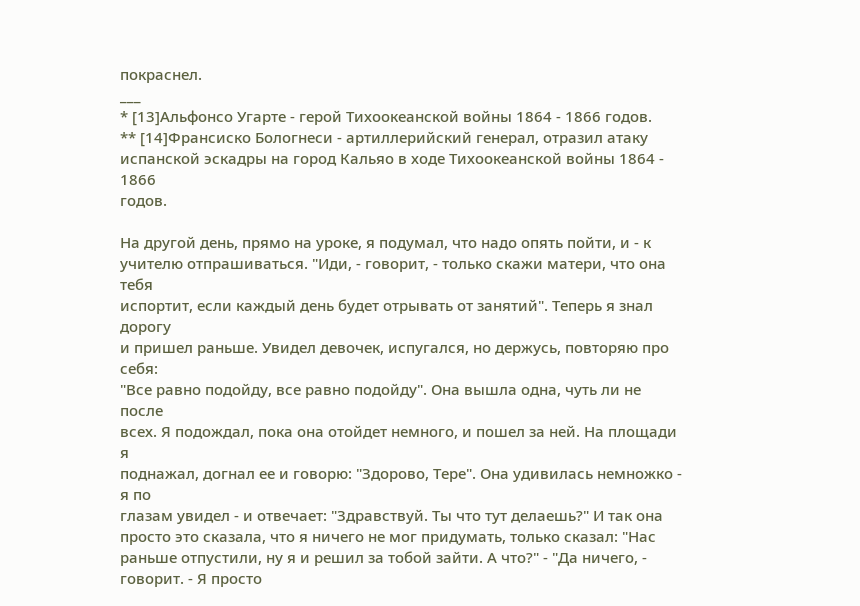покраснел.
___
* [13]Альфонсо Угарте - герой Тихоокеанской войны 1864 - 1866 годов.
** [14]Франсиско Бологнеси - артиллерийский генерал, отразил атаку
испанской эскадры на город Кальяо в ходе Тихоокеанской войны 1864 - 1866
годов.

На другой день, прямо на уроке, я подумал, что надо опять пойти, и - к
учителю отпрашиваться. "Иди, - говорит, - только скажи матери, что она тебя
испортит, если каждый день будет отрывать от занятий". Теперь я знал дорогу
и пришел раньше. Увидел девочек, испугался, но держусь, повторяю про себя:
"Все равно подойду, все равно подойду". Она вышла одна, чуть ли не после
всех. Я подождал, пока она отойдет немного, и пошел за ней. На площади я
поднажал, догнал ее и говорю: "Здорово, Тере". Она удивилась немножко - я по
глазам увидел - и отвечает: "Здравствуй. Ты что тут делаешь?" И так она
просто это сказала, что я ничего не мог придумать, только сказал: "Нас
раньше отпустили, ну я и решил за тобой зайти. А что?" - "Да ничего, -
говорит. - Я просто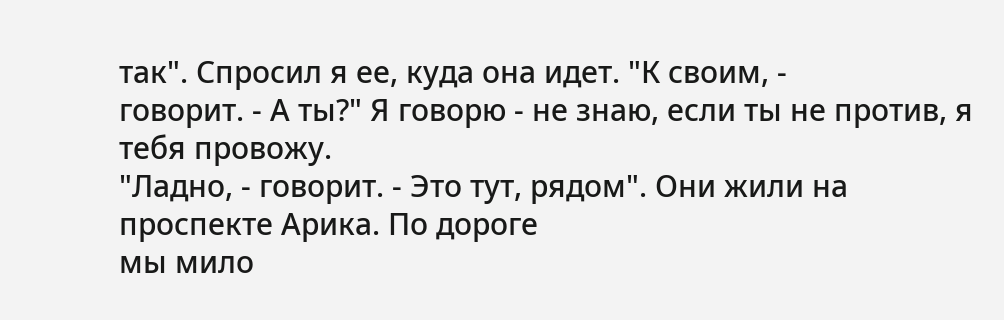так". Спросил я ее, куда она идет. "К своим, -
говорит. - А ты?" Я говорю - не знаю, если ты не против, я тебя провожу.
"Ладно, - говорит. - Это тут, рядом". Они жили на проспекте Арика. По дороге
мы мило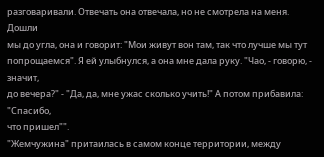разговаривали. Отвечать она отвечала, но не смотрела на меня. Дошли
мы до угла, она и говорит: "Мои живут вон там, так что лучше мы тут
попрощаемся". Я ей улыбнулся, а она мне дала руку. "Чао, - говорю, - значит,
до вечера?" - "Да, да, мне ужас сколько учить!" А потом прибавила: "Спасибо,
что пришел"".
"Жемчужина" притаилась в самом конце территории, между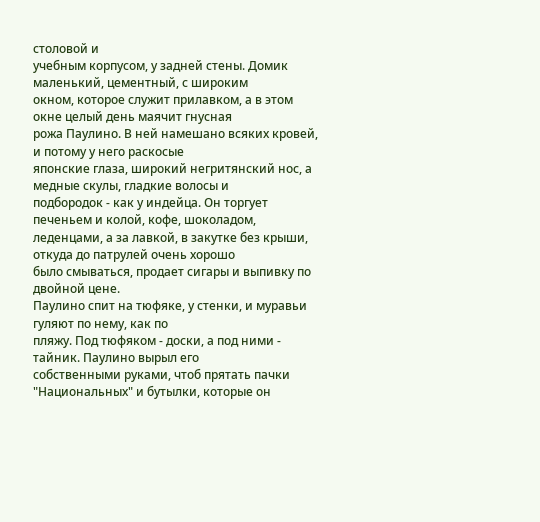столовой и
учебным корпусом, у задней стены. Домик маленький, цементный, с широким
окном, которое служит прилавком, а в этом окне целый день маячит гнусная
рожа Паулино. В ней намешано всяких кровей, и потому у него раскосые
японские глаза, широкий негритянский нос, а медные скулы, гладкие волосы и
подбородок - как у индейца. Он торгует печеньем и колой, кофе, шоколадом,
леденцами, а за лавкой, в закутке без крыши, откуда до патрулей очень хорошо
было смываться, продает сигары и выпивку по двойной цене.
Паулино спит на тюфяке, у стенки, и муравьи гуляют по нему, как по
пляжу. Под тюфяком - доски, а под ними - тайник. Паулино вырыл его
собственными руками, чтоб прятать пачки "Национальных" и бутылки, которые он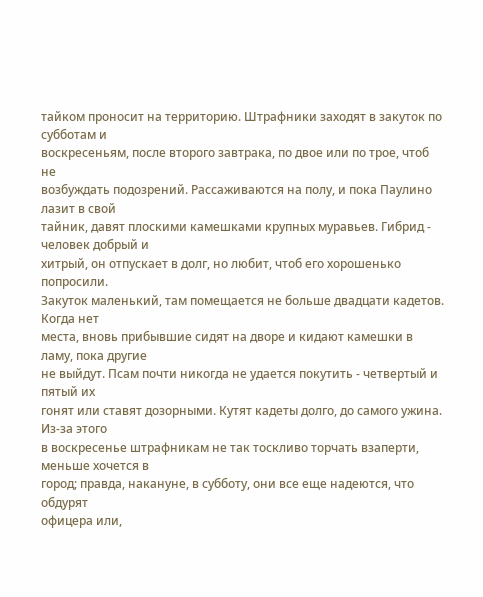тайком проносит на территорию. Штрафники заходят в закуток по субботам и
воскресеньям, после второго завтрака, по двое или по трое, чтоб не
возбуждать подозрений. Рассаживаются на полу, и пока Паулино лазит в свой
тайник, давят плоскими камешками крупных муравьев. Гибрид - человек добрый и
хитрый, он отпускает в долг, но любит, чтоб его хорошенько попросили.
Закуток маленький, там помещается не больше двадцати кадетов. Когда нет
места, вновь прибывшие сидят на дворе и кидают камешки в ламу, пока другие
не выйдут. Псам почти никогда не удается покутить - четвертый и пятый их
гонят или ставят дозорными. Кутят кадеты долго, до самого ужина. Из-за этого
в воскресенье штрафникам не так тоскливо торчать взаперти, меньше хочется в
город; правда, накануне, в субботу, они все еще надеются, что обдурят
офицера или,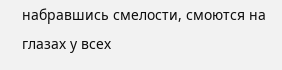набравшись смелости, смоются на глазах у всех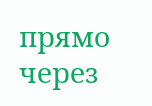прямо через